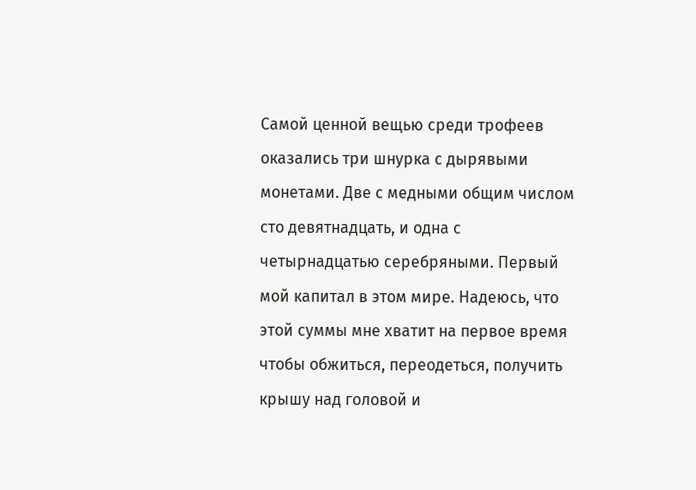Самой ценной вещью среди трофеев оказались три шнурка с дырявыми монетами. Две с медными общим числом сто девятнадцать, и одна с четырнадцатью серебряными. Первый мой капитал в этом мире. Надеюсь, что этой суммы мне хватит на первое время чтобы обжиться, переодеться, получить крышу над головой и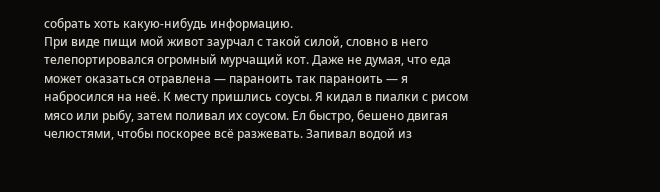собрать хоть какую-нибудь информацию.
При виде пищи мой живот заурчал с такой силой, словно в него телепортировался огромный мурчащий кот. Даже не думая, что еда может оказаться отравлена — параноить так параноить — я набросился на неё. К месту пришлись соусы. Я кидал в пиалки с рисом мясо или рыбу, затем поливал их соусом. Ел быстро, бешено двигая челюстями, чтобы поскорее всё разжевать. Запивал водой из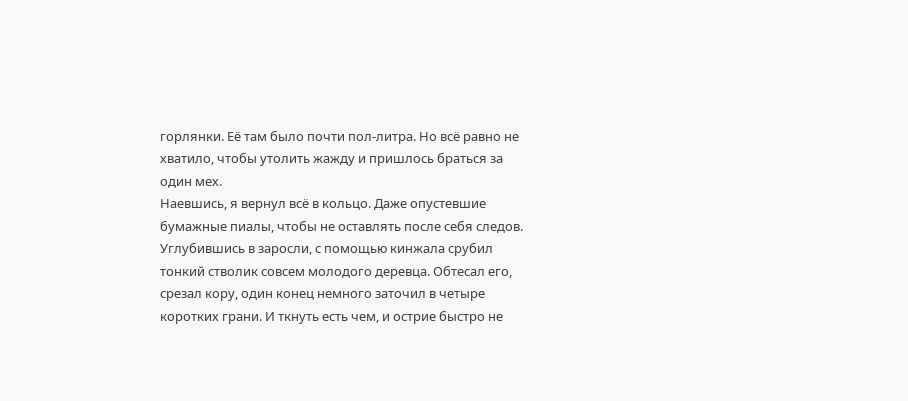горлянки. Её там было почти пол-литра. Но всё равно не хватило, чтобы утолить жажду и пришлось браться за один мех.
Наевшись, я вернул всё в кольцо. Даже опустевшие бумажные пиалы, чтобы не оставлять после себя следов.
Углубившись в заросли, с помощью кинжала срубил тонкий стволик совсем молодого деревца. Обтесал его, срезал кору, один конец немного заточил в четыре коротких грани. И ткнуть есть чем, и острие быстро не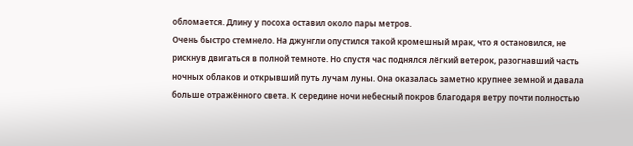обломается. Длину у посоха оставил около пары метров.
Очень быстро стемнело. На джунгли опустился такой кромешный мрак, что я остановился, не рискнув двигаться в полной темноте. Но спустя час поднялся лёгкий ветерок, разогнавший часть ночных облаков и открывший путь лучам луны. Она оказалась заметно крупнее земной и давала больше отражённого света. К середине ночи небесный покров благодаря ветру почти полностью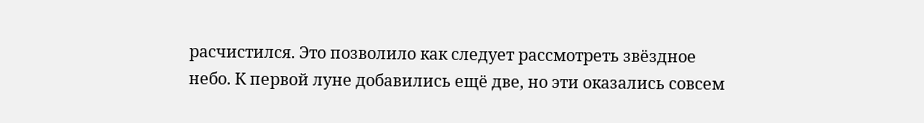расчистился. Это позволило как следует рассмотреть звёздное небо. К первой луне добавились ещё две, но эти оказались совсем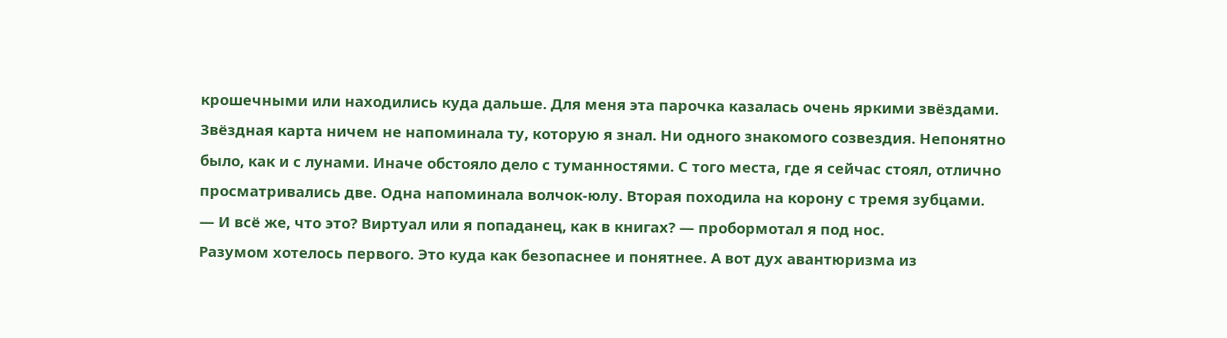крошечными или находились куда дальше. Для меня эта парочка казалась очень яркими звёздами. Звёздная карта ничем не напоминала ту, которую я знал. Ни одного знакомого созвездия. Непонятно было, как и с лунами. Иначе обстояло дело с туманностями. С того места, где я сейчас стоял, отлично просматривались две. Одна напоминала волчок-юлу. Вторая походила на корону с тремя зубцами.
— И всё же, что это? Виртуал или я попаданец, как в книгах? — пробормотал я под нос.
Разумом хотелось первого. Это куда как безопаснее и понятнее. А вот дух авантюризма из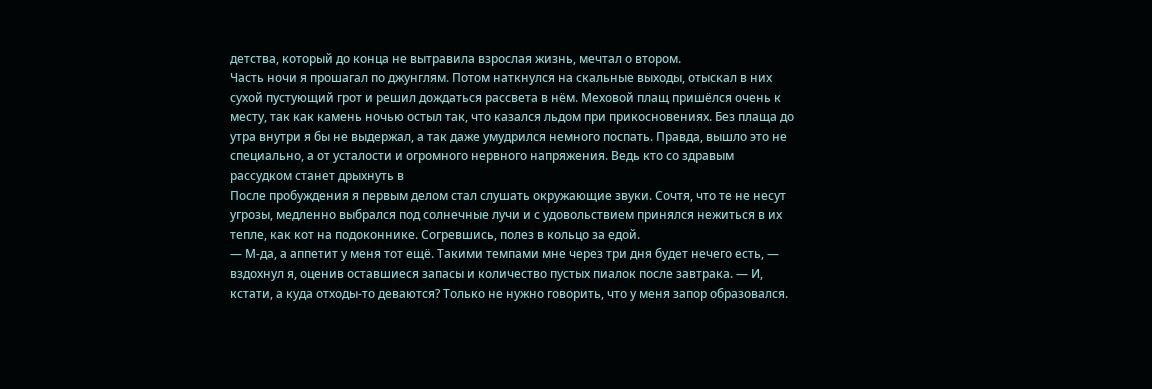детства, который до конца не вытравила взрослая жизнь, мечтал о втором.
Часть ночи я прошагал по джунглям. Потом наткнулся на скальные выходы, отыскал в них сухой пустующий грот и решил дождаться рассвета в нём. Меховой плащ пришёлся очень к месту, так как камень ночью остыл так, что казался льдом при прикосновениях. Без плаща до утра внутри я бы не выдержал, а так даже умудрился немного поспать. Правда, вышло это не специально, а от усталости и огромного нервного напряжения. Ведь кто со здравым рассудком станет дрыхнуть в
После пробуждения я первым делом стал слушать окружающие звуки. Сочтя, что те не несут угрозы, медленно выбрался под солнечные лучи и с удовольствием принялся нежиться в их тепле, как кот на подоконнике. Согревшись, полез в кольцо за едой.
— М-да, а аппетит у меня тот ещё. Такими темпами мне через три дня будет нечего есть, — вздохнул я, оценив оставшиеся запасы и количество пустых пиалок после завтрака. — И, кстати, а куда отходы-то деваются? Только не нужно говорить, что у меня запор образовался.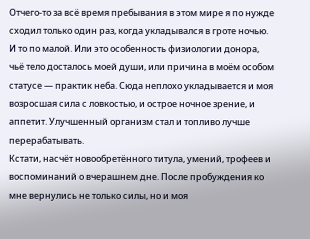Отчего-то за всё время пребывания в этом мире я по нужде сходил только один раз, когда укладывался в гроте ночью. И то по малой. Или это особенность физиологии донора, чьё тело досталось моей души, или причина в моём особом статусе — практик неба. Сюда неплохо укладывается и моя возросшая сила с ловкостью, и острое ночное зрение, и аппетит. Улучшенный организм стал и топливо лучше перерабатывать.
Кстати, насчёт новообретённого титула, умений, трофеев и воспоминаний о вчерашнем дне. После пробуждения ко мне вернулись не только силы, но и моя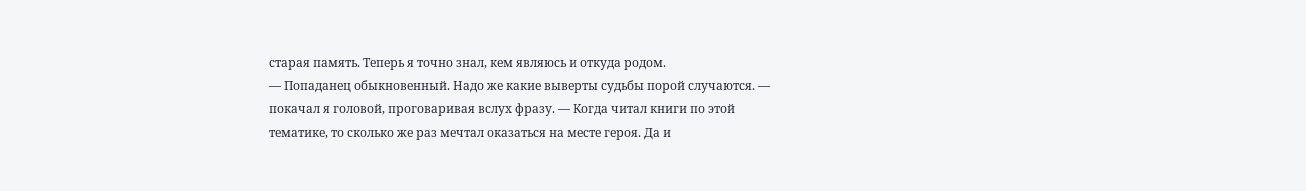старая память. Теперь я точно знал, кем являюсь и откуда родом.
— Попаданец обыкновенный. Надо же какие выверты судьбы порой случаются. — покачал я головой, проговаривая вслух фразу. — Когда читал книги по этой тематике, то сколько же раз мечтал оказаться на месте героя. Да и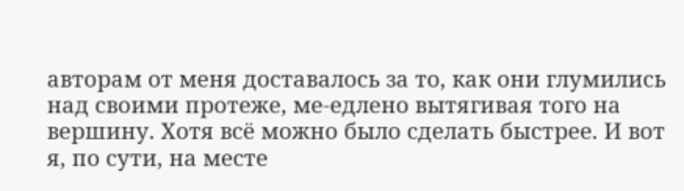авторам от меня доставалось за то, как они глумились над своими протеже, ме-едлено вытягивая того на вершину. Хотя всё можно было сделать быстрее. И вот я, по сути, на месте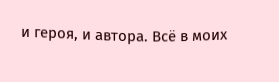и героя, и автора. Всё в моих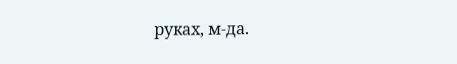руках, м-да.